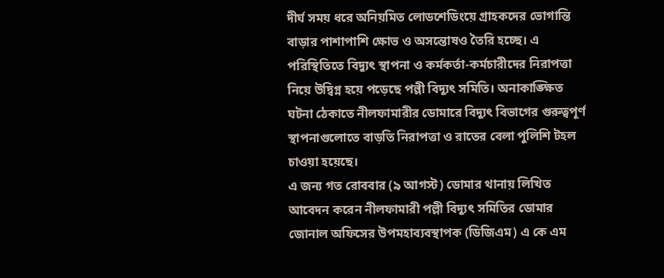দীর্ঘ সময় ধরে অনিয়মিত লোডশেডিংয়ে গ্রাহকদের ভোগান্তি বাড়ার পাশাপাশি ক্ষোভ ও অসন্তোষও তৈরি হচ্ছে। এ পরিস্থিতিতে বিদ্যুৎ স্থাপনা ও কর্মকর্তা-কর্মচারীদের নিরাপত্তা নিয়ে উদ্বিগ্ন হয়ে পড়েছে পল্লী বিদ্যুৎ সমিতি। অনাকাঙ্ক্ষিত ঘটনা ঠেকাতে নীলফামারীর ডোমারে বিদ্যুৎ বিভাগের গুরুত্বপূর্ণ স্থাপনাগুলোতে বাড়তি নিরাপত্তা ও রাতের বেলা পুলিশি টহল চাওয়া হয়েছে।
এ জন্য গত রোববার (৯ আগস্ট) ডোমার থানায় লিখিত আবেদন করেন নীলফামারী পল্লী বিদ্যুৎ সমিতির ডোমার জোনাল অফিসের উপমহাব্যবস্থাপক (ডিজিএম) এ কে এম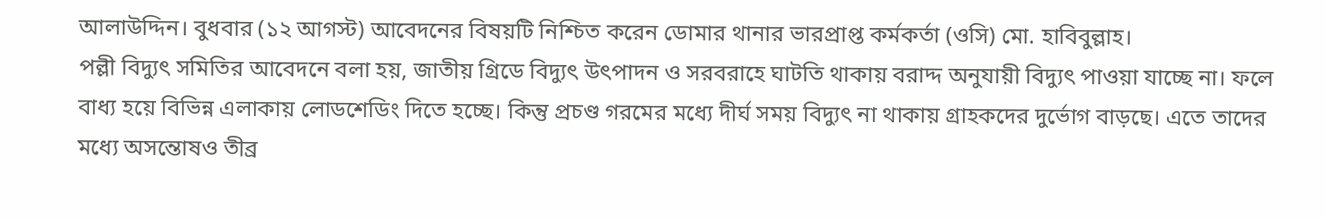আলাউদ্দিন। বুধবার (১২ আগস্ট) আবেদনের বিষয়টি নিশ্চিত করেন ডোমার থানার ভারপ্রাপ্ত কর্মকর্তা (ওসি) মো. হাবিবুল্লাহ।
পল্লী বিদ্যুৎ সমিতির আবেদনে বলা হয়, জাতীয় গ্রিডে বিদ্যুৎ উৎপাদন ও সরবরাহে ঘাটতি থাকায় বরাদ্দ অনুযায়ী বিদ্যুৎ পাওয়া যাচ্ছে না। ফলে বাধ্য হয়ে বিভিন্ন এলাকায় লোডশেডিং দিতে হচ্ছে। কিন্তু প্রচণ্ড গরমের মধ্যে দীর্ঘ সময় বিদ্যুৎ না থাকায় গ্রাহকদের দুর্ভোগ বাড়ছে। এতে তাদের মধ্যে অসন্তোষও তীব্র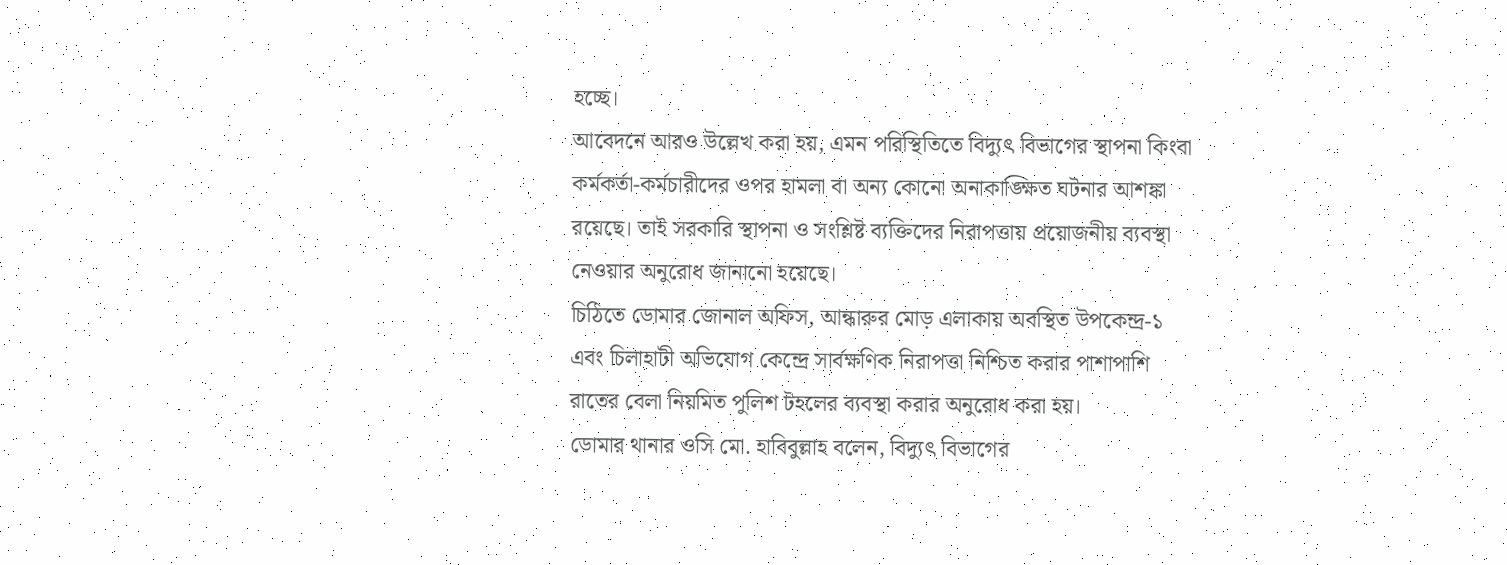হচ্ছে।
আবেদনে আরও উল্লেখ করা হয়, এমন পরিস্থিতিতে বিদ্যুৎ বিভাগের স্থাপনা কিংবা কর্মকর্তা-কর্মচারীদের ওপর হামলা বা অন্য কোনো অনাকাঙ্ক্ষিত ঘটনার আশঙ্কা রয়েছে। তাই সরকারি স্থাপনা ও সংশ্লিষ্ট ব্যক্তিদের নিরাপত্তায় প্রয়োজনীয় ব্যবস্থা নেওয়ার অনুরোধ জানানো হয়েছে।
চিঠিতে ডোমার জোনাল অফিস, আন্ধারুর মোড় এলাকায় অবস্থিত উপকেন্দ্র-১ এবং চিলাহাটী অভিযোগ কেন্দ্রে সার্বক্ষণিক নিরাপত্তা নিশ্চিত করার পাশাপাশি রাতের বেলা নিয়মিত পুলিশ টহলের ব্যবস্থা করার অনুরোধ করা হয়।
ডোমার থানার ওসি মো. হাবিবুল্লাহ বলেন, বিদ্যুৎ বিভাগের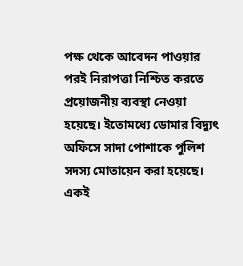পক্ষ থেকে আবেদন পাওয়ার পরই নিরাপত্তা নিশ্চিত করতে প্রয়োজনীয় ব্যবস্থা নেওয়া হয়েছে। ইতোমধ্যে ডোমার বিদ্যুৎ অফিসে সাদা পোশাকে পুলিশ সদস্য মোতায়েন করা হয়েছে। একই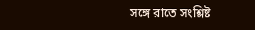সঙ্গে রাতে সংশ্লিষ্ট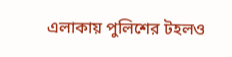এলাকায় পুলিশের টহলও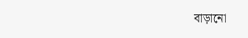বাড়ানো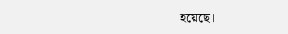হয়েছে।